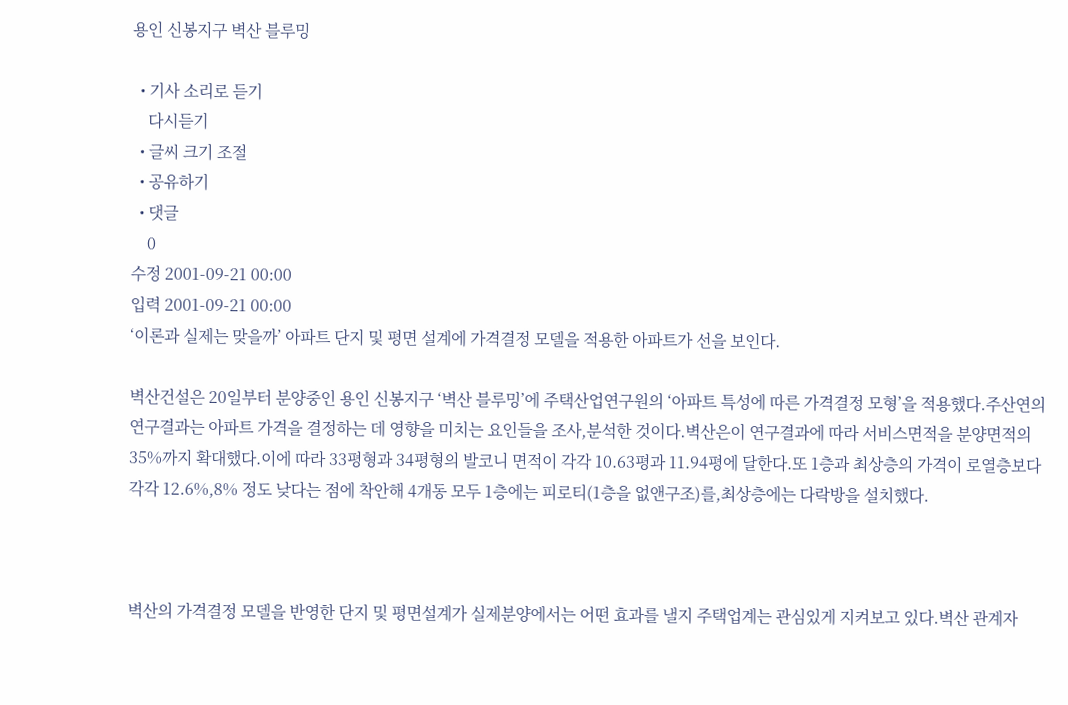용인 신봉지구 벽산 블루밍

  • 기사 소리로 듣기
    다시듣기
  • 글씨 크기 조절
  • 공유하기
  • 댓글
    0
수정 2001-09-21 00:00
입력 2001-09-21 00:00
‘이론과 실제는 맞을까’ 아파트 단지 및 평면 설계에 가격결정 모델을 적용한 아파트가 선을 보인다.

벽산건설은 20일부터 분양중인 용인 신봉지구 ‘벽산 블루밍’에 주택산업연구원의 ‘아파트 특성에 따른 가격결정 모형’을 적용했다.주산연의 연구결과는 아파트 가격을 결정하는 데 영향을 미치는 요인들을 조사,분석한 것이다.벽산은이 연구결과에 따라 서비스면적을 분양면적의 35%까지 확대했다.이에 따라 33평형과 34평형의 발코니 면적이 각각 10.63평과 11.94평에 달한다.또 1층과 최상층의 가격이 로열층보다 각각 12.6%,8% 정도 낮다는 점에 착안해 4개동 모두 1층에는 피로티(1층을 없앤구조)를,최상층에는 다락방을 설치했다.



벽산의 가격결정 모델을 반영한 단지 및 평면설계가 실제분양에서는 어떤 효과를 낼지 주택업계는 관심있게 지켜보고 있다.벽산 관계자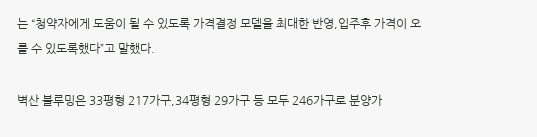는 “청약자에게 도움이 될 수 있도록 가격결정 모델을 최대한 반영,입주후 가격이 오를 수 있도록했다”고 말했다.

벽산 블루밍은 33평형 217가구,34평형 29가구 등 모두 246가구로 분양가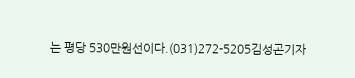는 평당 530만원선이다.(031)272-5205김성곤기자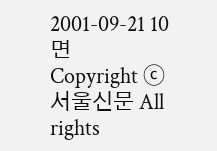2001-09-21 10면
Copyright ⓒ 서울신문 All rights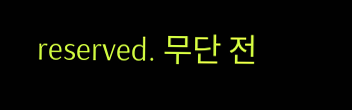reserved. 무단 전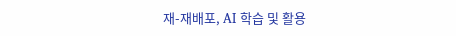재-재배포, AI 학습 및 활용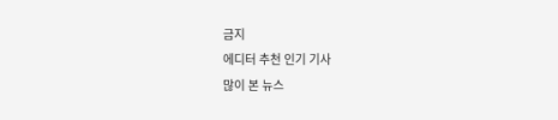금지
에디터 추천 인기 기사
많이 본 뉴스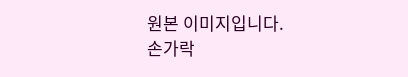원본 이미지입니다.
손가락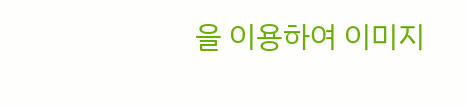을 이용하여 이미지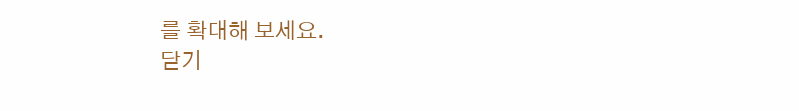를 확대해 보세요.
닫기